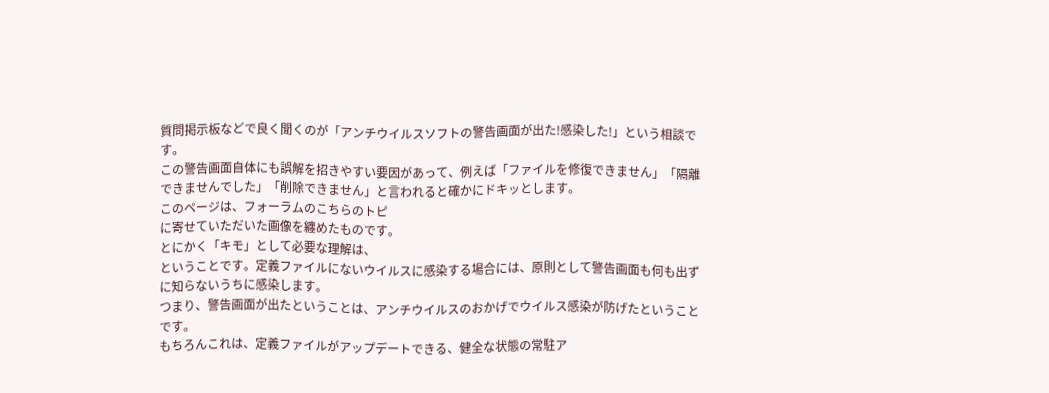質問掲示板などで良く聞くのが「アンチウイルスソフトの警告画面が出た!感染した!」という相談です。
この警告画面自体にも誤解を招きやすい要因があって、例えば「ファイルを修復できません」「隔離できませんでした」「削除できません」と言われると確かにドキッとします。
このページは、フォーラムのこちらのトピ
に寄せていただいた画像を纏めたものです。
とにかく「キモ」として必要な理解は、
ということです。定義ファイルにないウイルスに感染する場合には、原則として警告画面も何も出ずに知らないうちに感染します。
つまり、警告画面が出たということは、アンチウイルスのおかげでウイルス感染が防げたということです。
もちろんこれは、定義ファイルがアップデートできる、健全な状態の常駐ア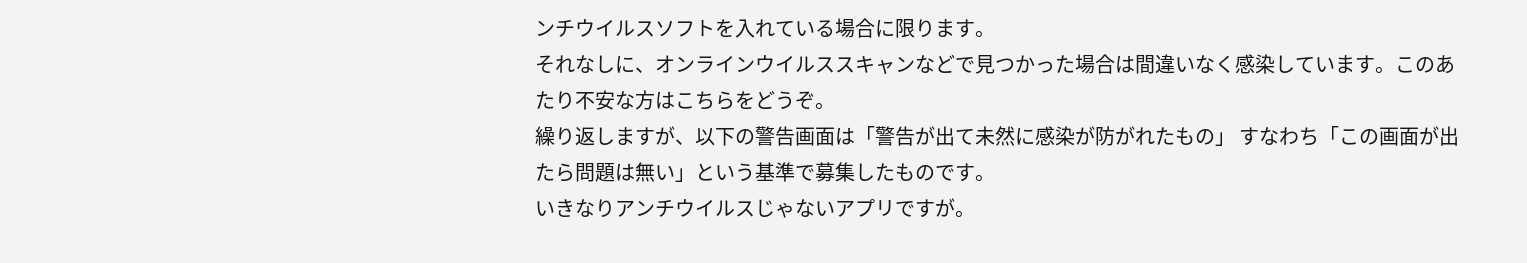ンチウイルスソフトを入れている場合に限ります。
それなしに、オンラインウイルススキャンなどで見つかった場合は間違いなく感染しています。このあたり不安な方はこちらをどうぞ。
繰り返しますが、以下の警告画面は「警告が出て未然に感染が防がれたもの」 すなわち「この画面が出たら問題は無い」という基準で募集したものです。
いきなりアンチウイルスじゃないアプリですが。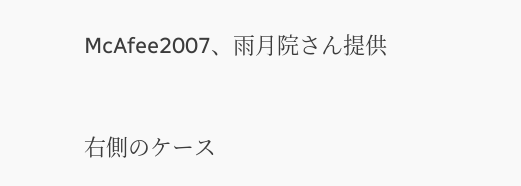McAfee2007、雨月院さん提供


右側のケース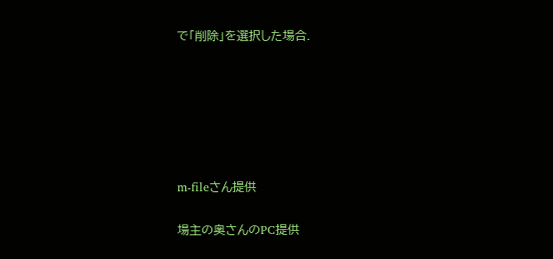で「削除」を選択した場合.






m-fileさん提供

場主の奥さんのPC提供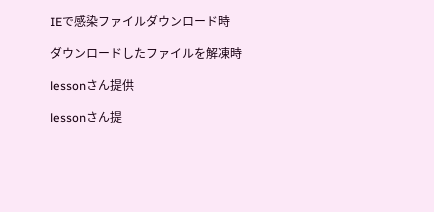IEで感染ファイルダウンロード時

ダウンロードしたファイルを解凍時

lessonさん提供

lessonさん提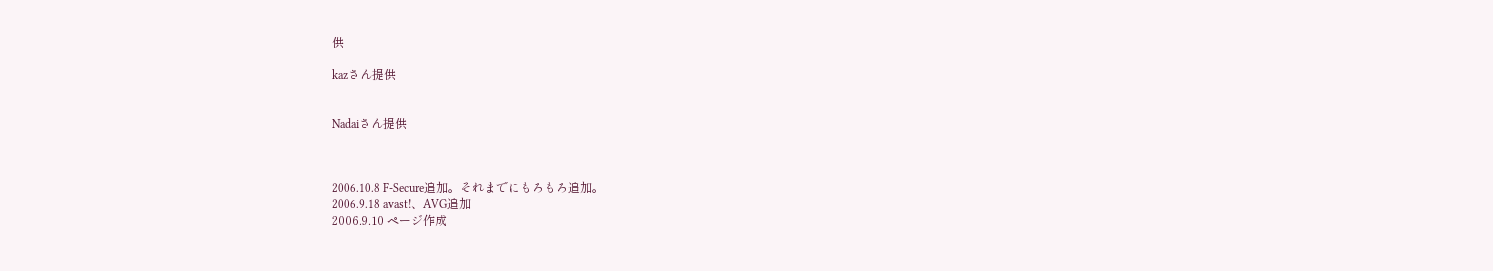供

kazさん提供


Nadaiさん提供



2006.10.8 F-Secure追加。それまでにもろもろ追加。
2006.9.18 avast!、AVG追加
2006.9.10 ページ作成